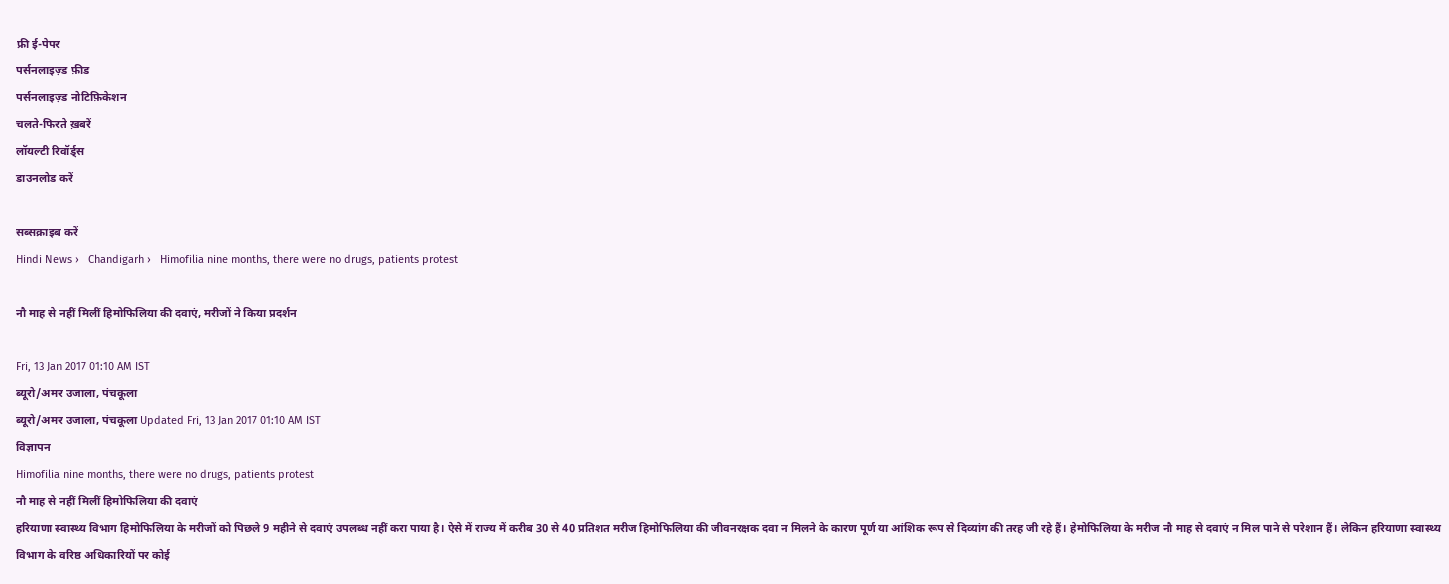फ्री ई-पेपर
पर्सनलाइज़्ड फ़ीड
पर्सनलाइज़्ड नोटिफ़िकेशन
चलते-फिरते ख़बरें
लॉयल्टी रिवॉर्ड्स
डाउनलोड करें

सब्सक्राइब करें
Hindi News ›   Chandigarh ›   Himofilia nine months, there were no drugs, patients protest

नौ माह से नहीं मिलीं हिमोफिलिया की दवाएं, मरीजों ने किया प्रदर्शन

Fri, 13 Jan 2017 01:10 AM IST
ब्यूरो/अमर उजाला, पंचकूला
ब्यूरो/अमर उजाला, पंचकूला Updated Fri, 13 Jan 2017 01:10 AM IST
विज्ञापन
Himofilia nine months, there were no drugs, patients protest
नौ माह से नहीं मिलीं हिमोफिलिया की दवाएं
हरियाणा स्वास्थ्य विभाग हिमोफिलिया के मरीजों को पिछले 9 महीने से दवाएं उपलब्ध नहीं करा पाया है। ऐसे में राज्य में करीब 30 से 40 प्रतिशत मरीज हिमोफिलिया की जीवनरक्षक दवा न मिलने के कारण पूर्ण या आंशिक रूप से दिव्यांग की तरह जी रहे हैं। हेमोफिलिया के मरीज नौ माह से दवाएं न मिल पाने से परेशान हैं। लेकिन हरियाणा स्वास्थ्य विभाग के वरिष्ठ अधिकारियों पर कोई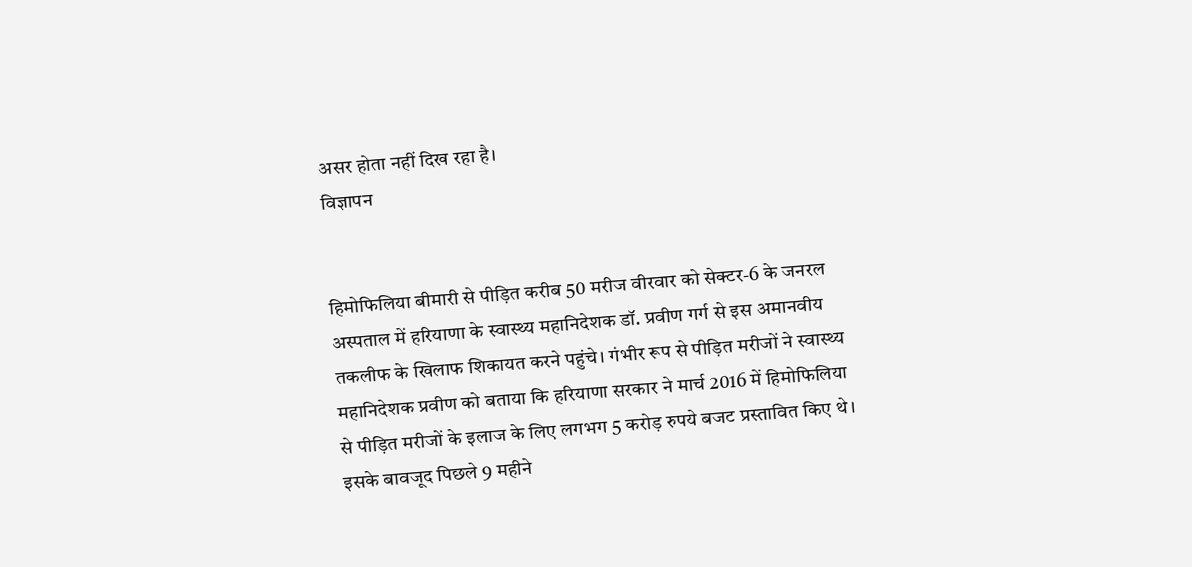असर होता नहीं दिख रहा है।
विज्ञापन


हिमोफिलिया बीमारी से पीड़ित करीब 50 मरीज वीरवार को सेक्टर-6 के जनरल अस्पताल में हरियाणा के स्वास्थ्य महानिदेशक डॉ. प्रवीण गर्ग से इस अमानवीय तकलीफ के खिलाफ शिकायत करने पहुंचे। गंभीर रूप से पीड़ित मरीजों ने स्वास्थ्य महानिदेशक प्रवीण को बताया कि हरियाणा सरकार ने मार्च 2016 में हिमोफिलिया से पीड़ित मरीजों के इलाज के लिए लगभग 5 करोड़ रुपये बजट प्रस्तावित किए थे। इसके बावजूद पिछले 9 महीने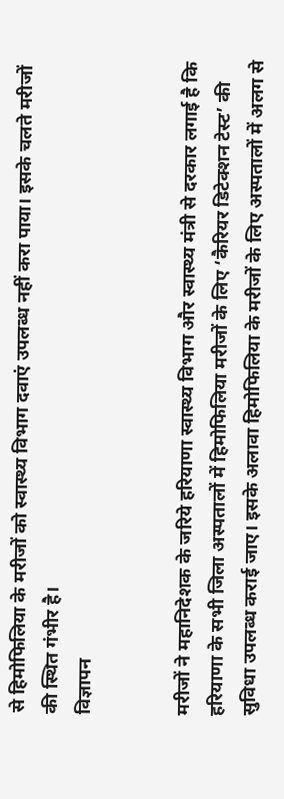से हिमोफिलिया के मरीजों को स्वास्थ्य विभाग दवाएं उपलब्ध नहीं करा पाया। इसके चलते मरीजों की स्थित गंभीर है।
विज्ञापन


मरीजों ने महानिदेशक के जरिये हरियाणा स्वास्थ्य विभाग और स्वास्थ्य मंत्री से दरकार लगाई है कि हरियाणा के सभी जिला अस्पतालों में हिमोफिलिया मरीजों के लिए ‘कैरियर डिटेक्शन टेस्ट’ की सुविधा उपलब्ध कराई जाए। इसके अलावा हिमोफिलिया के मरीजों के लिए अस्पतालों में अलग से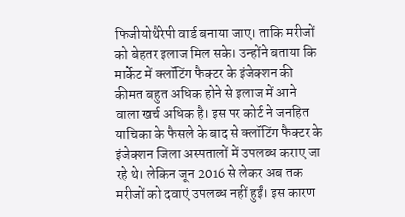फिजीयोथैरेपी वार्ड बनाया जाए। ताकि मरीजों को बेहतर इलाज मिल सके। उन्होंने बताया कि मार्केट में क्लॉटिंग फैक्टर के इंजेक्शन की कीमत बहुत अधिक होने से इलाज में आने वाला खर्च अधिक है। इस पर कोर्ट ने जनहित याचिका के फैसले के बाद से क्लॉटिंग फैक्टर के इंजेक्शन जिला अस्पतालों में उपलब्ध कराए जा रहे थे। लेकिन जून 2016 से लेकर अब तक मरीजों को दवाएं उपलब्ध नहीं हुईं। इस कारण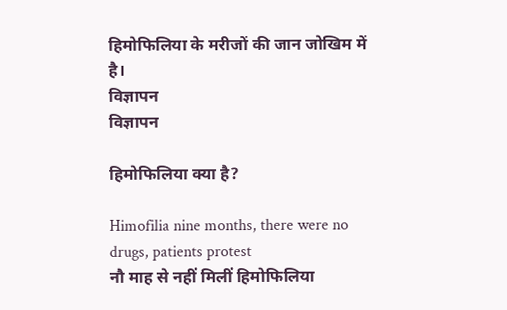हिमोफिलिया के मरीजों की जान जोखिम में है।
विज्ञापन
विज्ञापन

हिमोफिलिया क्या है?

Himofilia nine months, there were no drugs, patients protest
नौ माह से नहीं मिलीं हिमोफिलिया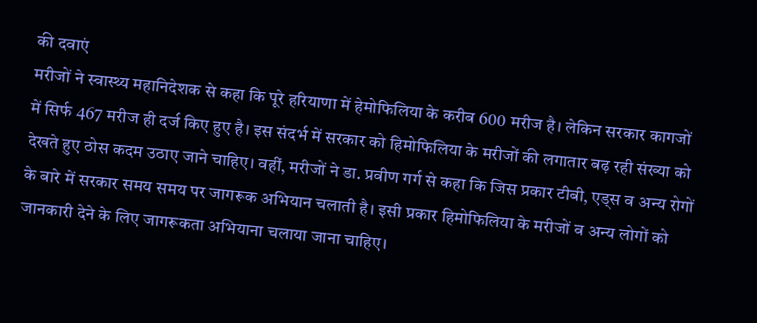की दवाएं
मरीजों ने स्वास्थ्य महानिदेशक से कहा कि पूरे हरियाणा में हेमोफिलिया के करीब 600 मरीज है। लेकिन सरकार कागजों में सिर्फ 467 मरीज ही दर्ज किए हुए है। इस संदर्भ में सरकार को हिमोफिलिया के मरीजों की लगातार बढ़ रही संख्या को देखते हुए ठोस कदम उठाए जाने चाहिए। वहीं, मरीजों ने डा. प्रवीण गर्ग से कहा कि जिस प्रकार टीबी, एड्स व अन्य रोगों के बारे में सरकार समय समय पर जागरूक अभियान चलाती है। इसी प्रकार हिमोफिलिया के मरीजों व अन्य लोगों को जानकारी देने के लिए जागरूकता अभियाना चलाया जाना चाहिए।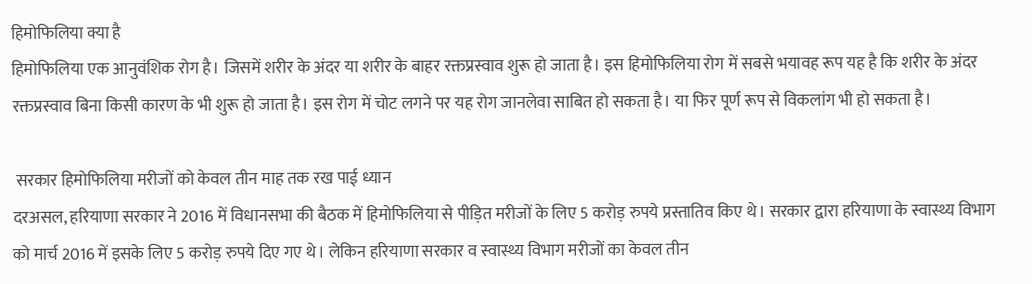हिमोफिलिया क्या है
हिमोफिलिया एक आनुवंशिक रोग है। जिसमें शरीर के अंदर या शरीर के बाहर रक्तप्रस्वाव शुरू हो जाता है। इस हिमोफिलिया रोग में सबसे भयावह रूप यह है कि शरीर के अंदर रक्तप्रस्वाव बिना किसी कारण के भी शुरू हो जाता है। इस रोग में चोट लगने पर यह रोग जानलेवा साबित हो सकता है। या फिर पूर्ण रूप से विकलांग भी हो सकता है।

 सरकार हिमोफिलिया मरीजों को केवल तीन माह तक रख पाई ध्यान
दरअसल, हरियाणा सरकार ने 2016 में विधानसभा की बैठक में हिमोफिलिया से पीड़ित मरीजों के लिए 5 करोड़ रुपये प्रस्तातिव किए थे। सरकार द्वारा हरियाणा के स्वास्थ्य विभाग को मार्च 2016 में इसके लिए 5 करोड़ रुपये दिए गए थे। लेकिन हरियाणा सरकार व स्वास्थ्य विभाग मरीजों का केवल तीन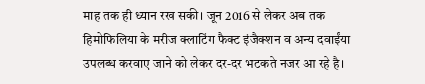माह तक ही ध्यान रख सकी। जून 2016 से लेकर अब तक हिमोफिलिया के मरीज क्लाटिंग फैक्ट इंजैक्शन व अन्य दवाईंया उपलब्ध करवाए जाने को लेकर दर-दर भटकते नजर आ रहे है।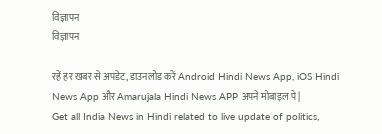विज्ञापन
विज्ञापन

रहें हर खबर से अपडेट, डाउनलोड करें Android Hindi News App, iOS Hindi News App और Amarujala Hindi News APP अपने मोबाइल पे|
Get all India News in Hindi related to live update of politics,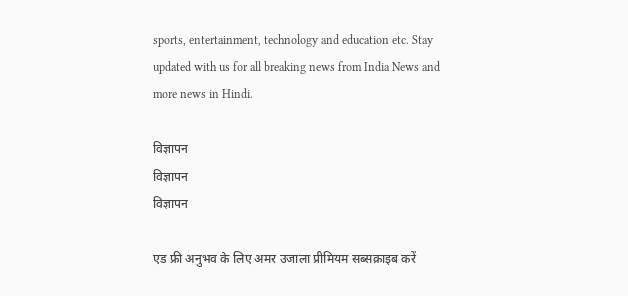sports, entertainment, technology and education etc. Stay updated with us for all breaking news from India News and more news in Hindi.

विज्ञापन
विज्ञापन
विज्ञापन

एड फ्री अनुभव के लिए अमर उजाला प्रीमियम सब्सक्राइब करें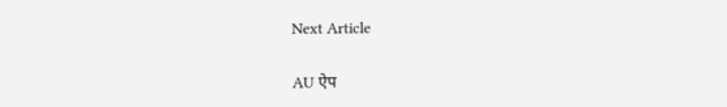Next Article

AU ऐप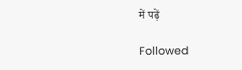में पढ़ें

Followed